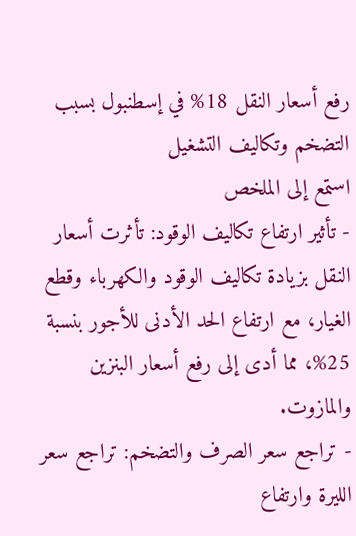رفع أسعار النقل 18% في إسطنبول بسبب التضخم وتكاليف التشغيل
استمع إلى الملخص
- تأثير ارتفاع تكاليف الوقود: تأثرت أسعار النقل بزيادة تكاليف الوقود والكهرباء وقطع الغيار، مع ارتفاع الحد الأدنى للأجور بنسبة 25%، مما أدى إلى رفع أسعار البنزين والمازوت.
- تراجع سعر الصرف والتضخم: تراجع سعر الليرة وارتفاع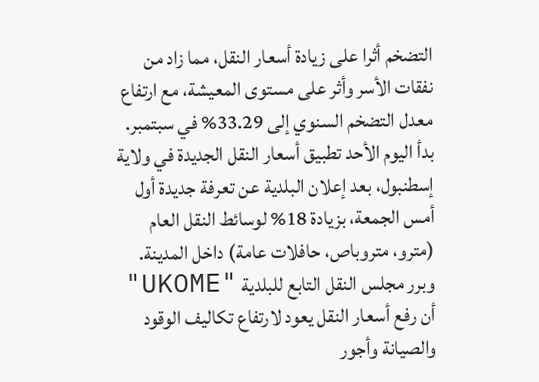التضخم أثرا على زيادة أسعار النقل، مما زاد من نفقات الأسر وأثر على مستوى المعيشة، مع ارتفاع معدل التضخم السنوي إلى 33.29% في سبتمبر.
بدأ اليوم الأحد تطبيق أسعار النقل الجديدة في ولاية إسطنبول، بعد إعلان البلدية عن تعرفة جديدة أول أمس الجمعة، بزيادة 18% لوسائط النقل العام (مترو، متروباص، حافلات عامة) داخل المدينة. وبرر مجلس النقل التابع للبلدية "UKOME" أن رفع أسعار النقل يعود لارتفاع تكاليف الوقود والصيانة وأجور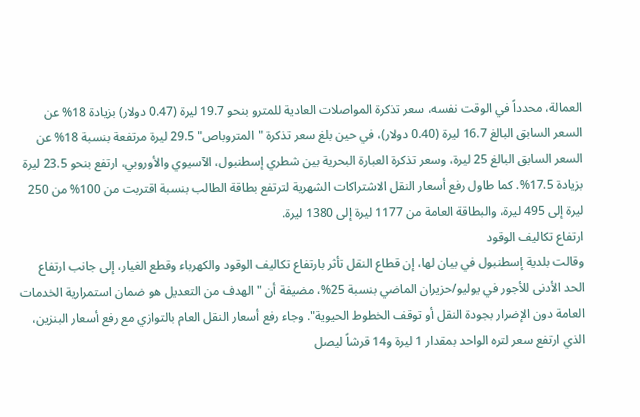العمالة، محدداً في الوقت نفسه، سعر تذكرة المواصلات العادية للمترو بنحو 19.7 ليرة (0.47 دولار) بزيادة 18% عن السعر السابق البالغ 16.7 ليرة (0.40 دولار)، في حين بلغ سعر تذكرة "المتروباص" 29.5 ليرة مرتفعة بنسبة 18% عن السعر السابق البالغ 25 ليرة، وسعر تذكرة العبارة البحرية بين شطري إسطنبول، الآسيوي والأوروبي، ارتفع بنحو 23.5 ليرة بزيادة 17.5%. كما طاول رفع أسعار النقل الاشتراكات الشهرية لترتفع بطاقة الطالب بنسبة اقتربت من 100% من 250 ليرة إلى 495 ليرة، والبطاقة العامة من 1177 ليرة إلى 1380 ليرة.
ارتفاع تكاليف الوقود
وقالت بلدية إسطنبول في بيان لها، إن قطاع النقل تأثر بارتفاع تكاليف الوقود والكهرباء وقطع الغيار، إلى جانب ارتفاع الحد الأدنى للأجور في يوليو/حزيران الماضي بنسبة 25%، مضيفة أن "الهدف من التعديل هو ضمان استمرارية الخدمات العامة دون الإضرار بجودة النقل أو توقف الخطوط الحيوية". وجاء رفع أسعار النقل العام بالتوازي مع رفع أسعار البنزين، الذي ارتفع سعر لتره الواحد بمقدار 1 ليرة و14 قرشاً ليصل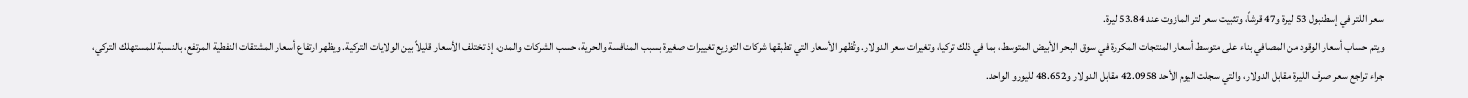سعر اللتر في إسطنبول 53 ليرة و47 قرشاً، وتثبيت سعر لتر المازوت عند 53.84 ليرة.
ويتم حساب أسعار الوقود من المصافي بناء على متوسط أسعار المنتجات المكررة في سوق البحر الأبيض المتوسط، بما في ذلك تركيا، وتغيرات سعر الدولار. وتُظهر الأسعار التي تطبقها شركات التوزيع تغييرات صغيرة بسبب المنافسة والحرية، حسب الشركات والمدن، إذ تختلف الأسعار قليلاً بين الولايات التركية. ويظهر ارتفاع أسعار المشتقات النفطية المرتفع، بالنسبة للمستهلك التركي، جراء تراجع سعر صرف الليرة مقابل الدولار، والتي سجلت اليوم الأحد 42.0958 مقابل الدولار و48.652 لليورو الواحد.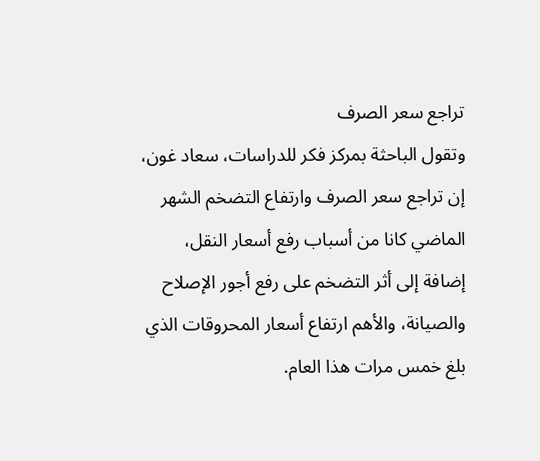تراجع سعر الصرف
وتقول الباحثة بمركز فكر للدراسات، سعاد غون، إن تراجع سعر الصرف وارتفاع التضخم الشهر الماضي كانا من أسباب رفع أسعار النقل، إضافة إلى أثر التضخم على رفع أجور الإصلاح والصيانة، والأهم ارتفاع أسعار المحروقات الذي بلغ خمس مرات هذا العام.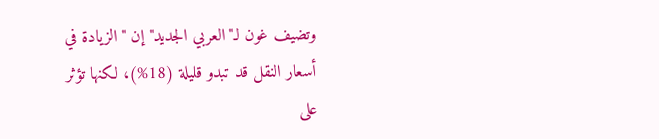وتضيف غون لـ"العربي الجديد" إن "الزيادة في أسعار النقل قد تبدو قليلة (18%)، لكنها تؤثر على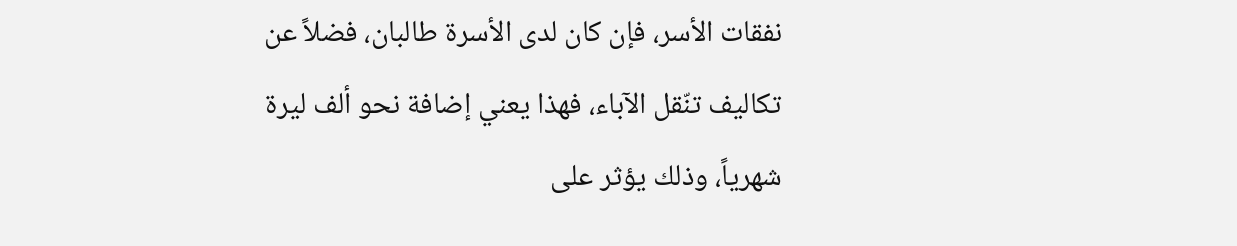نفقات الأسر، فإن كان لدى الأسرة طالبان، فضلاً عن تكاليف تنّقل الآباء، فهذا يعني إضافة نحو ألف ليرة شهرياً، وذلك يؤثر على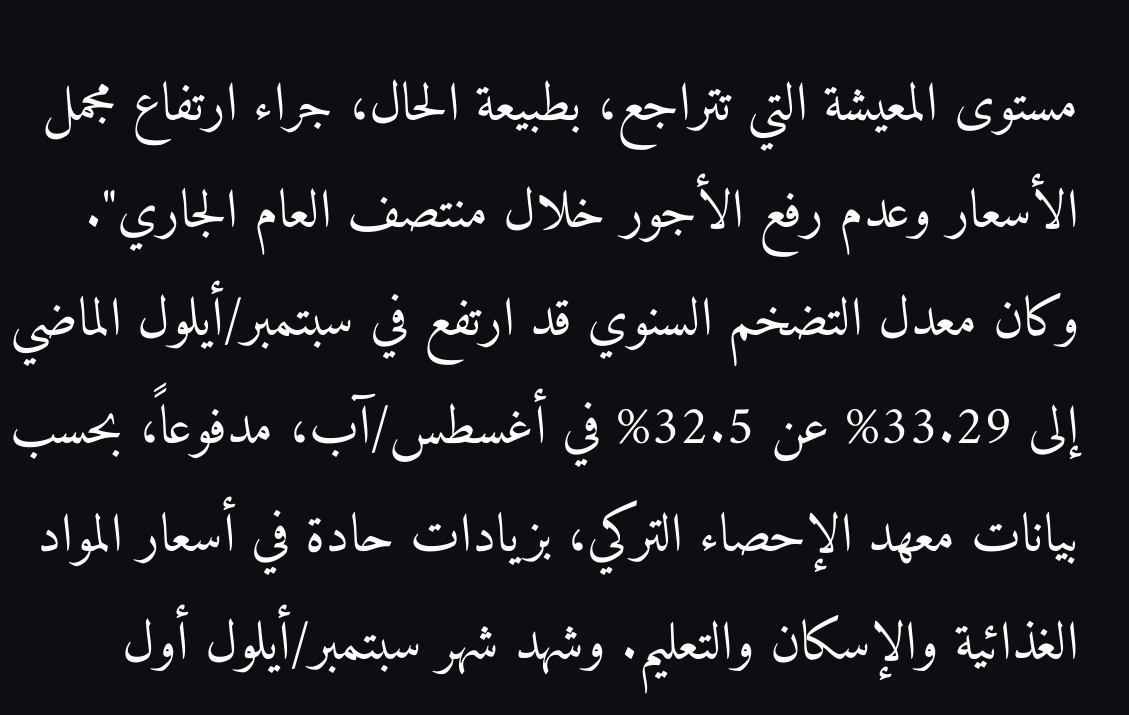مستوى المعيشة التي تتراجع، بطبيعة الحال، جراء ارتفاع مجمل الأسعار وعدم رفع الأجور خلال منتصف العام الجاري".
وكان معدل التضخم السنوي قد ارتفع في سبتمبر/أيلول الماضي إلى 33.29% عن 32.5% في أغسطس/آب، مدفوعاً، بحسب بيانات معهد الإحصاء التركي، بزيادات حادة في أسعار المواد الغذائية والإسكان والتعليم. وشهد شهر سبتمبر/أيلول أول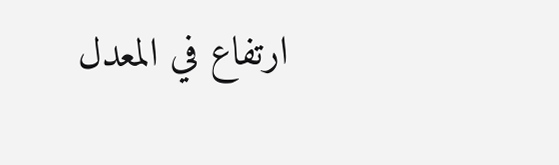ارتفاع في المعدل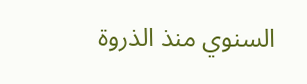السنوي منذ الذروة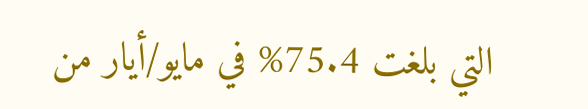التي بلغت 75.4% في مايو/أيار من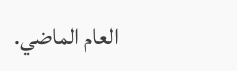العام الماضي.